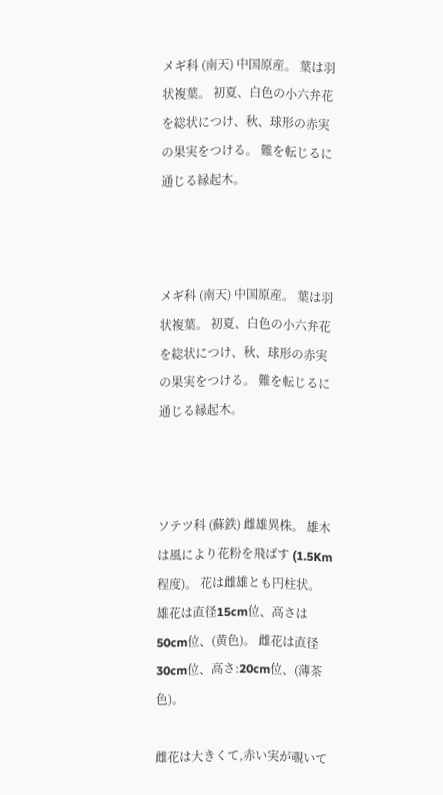メギ科 (南天) 中国原産。 葉は羽状複葉。 初夏、白色の小六弁花を総状につけ、秋、球形の赤実の果実をつける。 難を転じるに通じる縁起木。



メギ科 (南天) 中国原産。 葉は羽状複葉。 初夏、白色の小六弁花を総状につけ、秋、球形の赤実の果実をつける。 難を転じるに通じる縁起木。



ソテツ科 (蘇鉄) 雌雄異株。 雄木は風により花粉を飛ばす (1.5Km程度)。 花は雌雄とも円柱状。 雄花は直径15cm位、高さは50cm位、(黄色)。 雌花は直径30cm位、高さ:20cm位、(薄茶色)。

雌花は大きくて,赤い実が覗いて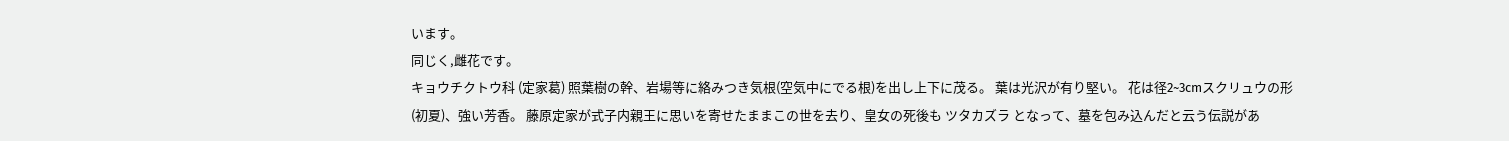います。
同じく,雌花です。
キョウチクトウ科 (定家葛) 照葉樹の幹、岩場等に絡みつき気根(空気中にでる根)を出し上下に茂る。 葉は光沢が有り堅い。 花は径2~3cmスクリュウの形 (初夏)、強い芳香。 藤原定家が式子内親王に思いを寄せたままこの世を去り、皇女の死後も ツタカズラ となって、墓を包み込んだと云う伝説があ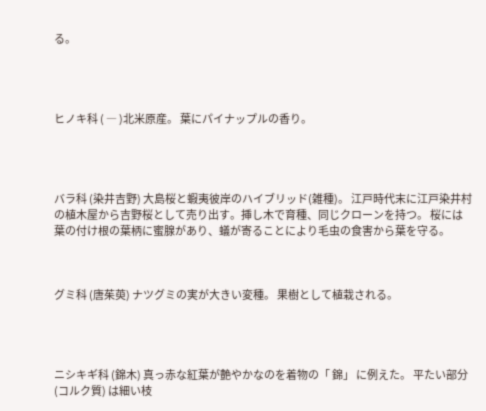る。




ヒノキ科 ( ― )北米原産。 葉にパイナップルの香り。




バラ科 (染井吉野) 大島桜と蝦夷彼岸のハイブリッド(雑種)。 江戸時代末に江戸染井村の植木屋から吉野桜として売り出す。挿し木で育種、同じクローンを持つ。 桜には葉の付け根の葉柄に蜜腺があり、蟻が寄ることにより毛虫の食害から葉を守る。



グミ科 (唐茱萸) ナツグミの実が大きい変種。 果樹として植栽される。




ニシキギ科 (錦木) 真っ赤な紅葉が艶やかなのを着物の「 錦」 に例えた。 平たい部分 (コルク質) は細い枝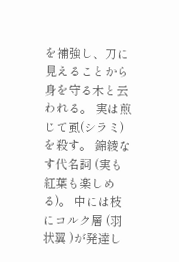を補強し、刀に見えることから身を守る木と云われる。 実は煎じて虱(シラミ)を殺す。 錦綾なす代名詞 (実も紅葉も楽しめる)。 中には枝にコルク層 (羽状翼 )が発達し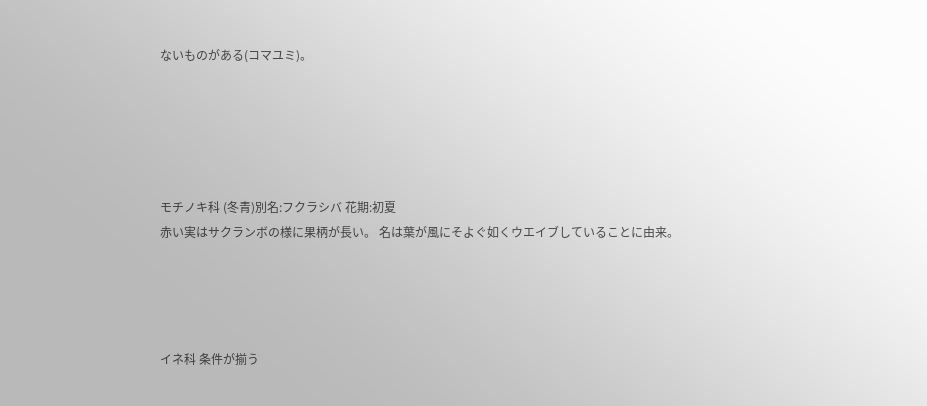ないものがある(コマユミ)。





モチノキ科 (冬青)別名:フクラシバ 花期:初夏
赤い実はサクランボの様に果柄が長い。 名は葉が風にそよぐ如くウエイブしていることに由来。




イネ科 条件が揃う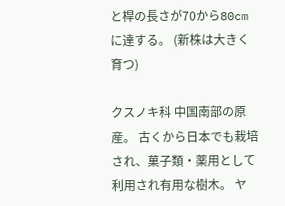と桿の長さが70から80cmに達する。 (新株は大きく育つ)

クスノキ科 中国南部の原産。 古くから日本でも栽培され、菓子類・薬用として利用され有用な樹木。 ヤ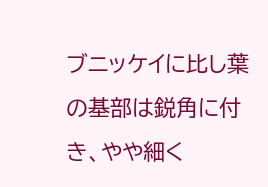ブニッケイに比し葉の基部は鋭角に付き、やや細く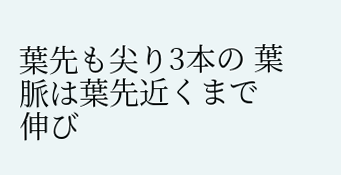葉先も尖り3本の 葉脈は葉先近くまで伸び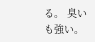る。 臭いも強い。